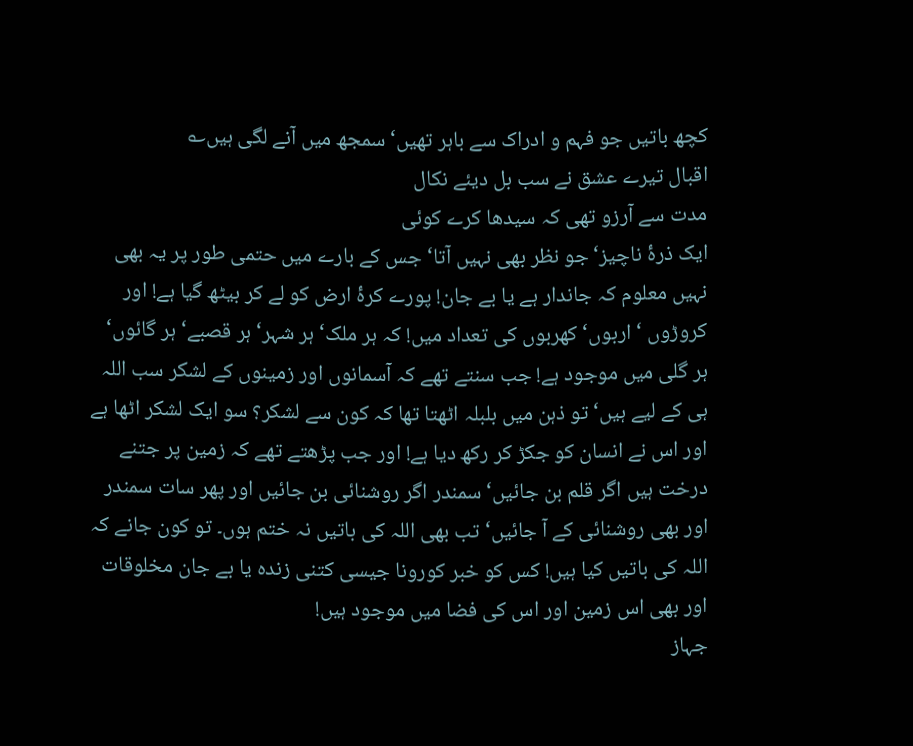کچھ باتیں جو فہم و ادراک سے باہر تھیں‘ سمجھ میں آنے لگی ہیں؎
اقبال تیرے عشق نے سب بل دیئے نکال
مدت سے آرزو تھی کہ سیدھا کرے کوئی
ایک ذرۂ ناچیز‘ جو نظر بھی نہیں آتا‘ جس کے بارے میں حتمی طور پر یہ بھی نہیں معلوم کہ جاندار ہے یا بے جان! پورے کرۂ ارض کو لے کر بیٹھ گیا ہے! اور کروڑوں ‘ اربوں‘ کھربوں کی تعداد میں! کہ ہر ملک‘ ہر شہر‘ ہر قصبے‘ ہر گائوں‘ ہر گلی میں موجود ہے! جب سنتے تھے کہ آسمانوں اور زمینوں کے لشکر سب اللہ ہی کے لیے ہیں‘ تو ذہن میں بلبلہ اٹھتا تھا کہ کون سے لشکر؟ سو ایک لشکر اٹھا ہے اور اس نے انسان کو جکڑ کر رکھ دیا ہے! اور جب پڑھتے تھے کہ زمین پر جتنے درخت ہیں اگر قلم بن جائیں‘ سمندر اگر روشنائی بن جائیں اور پھر سات سمندر اور بھی روشنائی کے آ جائیں‘ تب بھی اللہ کی باتیں نہ ختم ہوں۔ تو کون جانے کہ اللہ کی باتیں کیا ہیں! کس کو خبر کورونا جیسی کتنی زندہ یا بے جان مخلوقات اور بھی اس زمین اور اس کی فضا میں موجود ہیں!
جہاز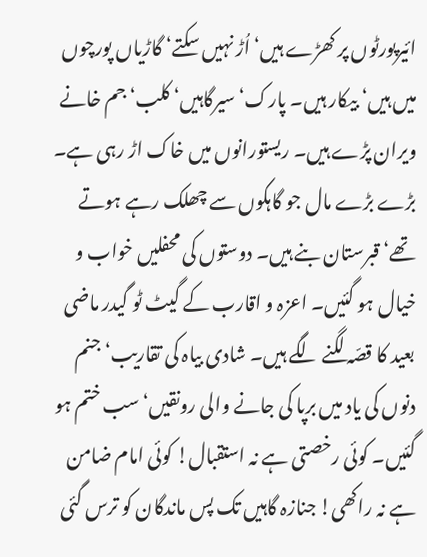ائیرپورٹوں پر کھڑے ہیں‘ اُڑ نہیں سکتے‘ گاڑیاں پورچوں میں ہیں‘ بیکار ہیں۔ پارک‘ سیرگاہیں‘ کلب‘ جم خانے ویران پڑے ہیں۔ ریستورانوں میں خاک اڑ رہی ہے۔ بڑے بڑے مال جو گاہکوں سے چھلک رہے ہوتے تھے‘ قبرستان بنے ہیں۔ دوستوں کی محفلیں خواب و خیال ہو گئیں۔ اعزہ و اقارب کے گیٹ ٹو گیدر ماضی بعید کا قصّہ لگنے لگے ہیں۔ شادی بیاہ کی تقاریب‘ جنم دنوں کی یاد میں برپا کی جانے والی رونقیں‘ سب ختم ہو گئیں۔ کوئی رخصتی ہے نہ استقبال! کوئی امام ضامن ہے نہ راکھی! جنازہ گاہیں تک پس ماندگان کو ترس گئی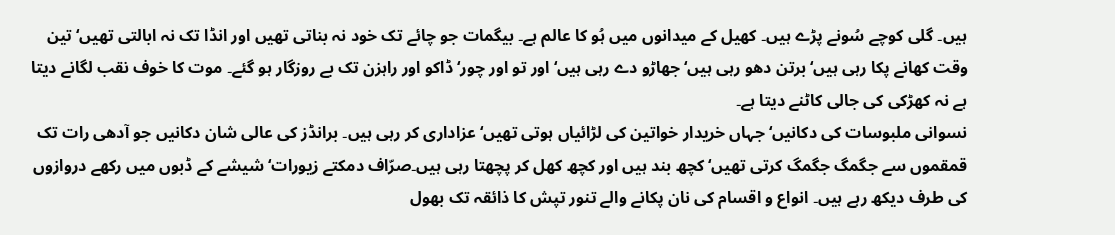ہیں۔ گلی کوچے سُونے پڑے ہیں۔ کھیل کے میدانوں میں ہُو کا عالم ہے۔ بیگمات جو چائے تک خود نہ بناتی تھیں اور انڈا تک نہ ابالتی تھیں‘ تین وقت کھانے پکا رہی ہیں‘ برتن دھو رہی ہیں‘ جھاڑو دے رہی ہیں‘ اور تو اور چور‘ ڈاکو اور راہزن تک بے روزگار ہو گئے۔ موت کا خوف نقب لگانے دیتا ہے نہ کھڑکی کی جالی کاٹنے دیتا ہے۔
نسوانی ملبوسات کی دکانیں‘ جہاں خریدار خواتین کی لڑائیاں ہوتی تھیں‘ عزاداری کر رہی ہیں۔ برانڈز کی عالی شان دکانیں جو آدھی رات تک قمقموں سے جگمگ جگمگ کرتی تھیں‘ کچھ بند ہیں اور کچھ کھل کر پچھتا رہی ہیں۔صرّاف دمکتے زیورات‘ شیشے کے ڈبوں میں رکھے دروازوں کی طرف دیکھ رہے ہیں۔ انواع و اقسام کی نان پکانے والے تنور تپش کا ذائقہ تک بھول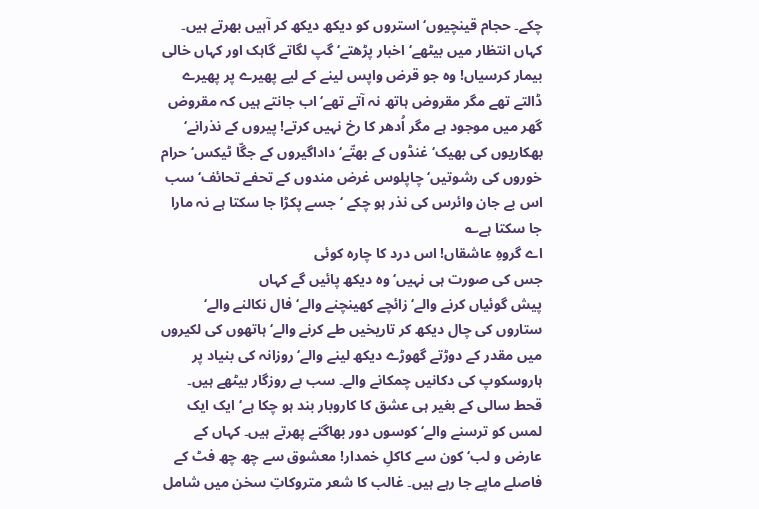چکے۔ حجام قینچیوں‘ استروں کو دیکھ دیکھ کر آہیں بھرتے ہیں۔ کہاں انتظار میں بیٹھے‘ اخبار پڑھتے‘ گپ لگاتے گاہک اور کہاں خالی بیمار کرسیاں! وہ جو قرض واپس لینے کے لیے پھیرے پر پھیرے ڈالتے تھے مگر مقروض ہاتھ نہ آتے تھے‘ اب جانتے ہیں کہ مقروض گھر میں موجود ہے مگر اُدھر کا رخ نہیں کرتے! پیروں کے نذرانے‘ بھکاریوں کی بھیک‘ غنڈوں کے بھتّے‘ داداگیروں کے جگّا ٹیکس‘ حرام خوروں کی رشوتیں‘ چاپلوس غرض مندوں کے تحفے تحائف‘ سب اس بے جان وائرس کی نذر ہو چکے ‘ جسے پکڑا جا سکتا ہے نہ مارا جا سکتا ہے؎
اے گروہِ عاشقاں! اس درد کا چارہ کوئی
جس کی صورت ہی نہیں‘ وہ دیکھ پائیں گے کہاں
پیش گوئیاں کرنے والے‘ زائچے کھینچنے والے‘ فال نکالنے والے‘ ستاروں کی چال دیکھ کر تاریخیں طے کرنے والے‘ ہاتھوں کی لکیروں میں مقدر کے دوڑتے گھوڑے دیکھ لینے والے‘ روزانہ کی بنیاد پر ہاروسکوپ کی دکانیں چمکانے والے۔ سب بے روزگار بیٹھے ہیں۔ قحط سالی کے بغیر ہی عشق کا کاروبار بند ہو چکا ہے‘ ایک ایک لمس کو ترسنے والے‘ کوسوں دور بھاگتے پھرتے ہیں۔ کہاں کے عارض و لب‘ کون سے کاکلِ خمدار! معشوق سے چھ چھ فٹ کے فاصلے ماپے جا رہے ہیں۔ غالب کا شعر متروکاتِ سخن میں شامل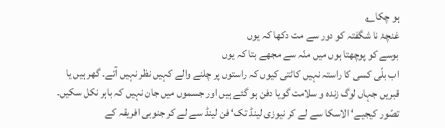ہو چکا؎
غنچۂ نا شگفتہ کو دور سے مت دکھا کہ یوں
بوسے کو پوچھتا ہوں میں منّہ سے مجھے بتا کہ یوں
اب بلّی کسی کا راستہ نہیں کاٹتی کیوں کہ راستوں پر چلنے والے کہیں نظر نہیں آتے۔ گھر ہیں یا قبریں جہاں لوگ زندہ و سلامت گویا دفن ہو گئے ہیں اور جسموں میں جان نہیں کہ باہر نکل سکیں۔ تصّور کیجیے‘ الاسکا سے لے کر نیوزی لینڈ تک‘ فن لینڈ سے لے کر جنوبی افریقہ کے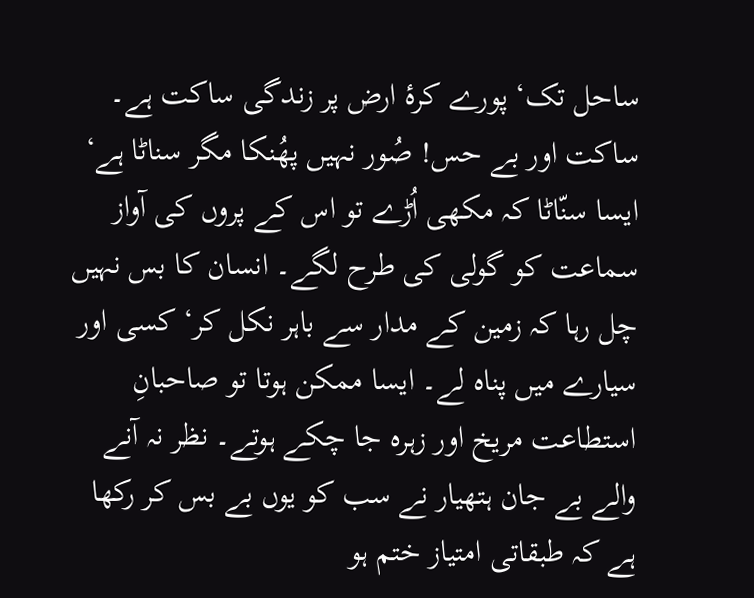ساحل تک‘ پورے کرۂ ارض پر زندگی ساکت ہے۔ ساکت اور بے حس! صُور نہیں پھُنکا مگر سناٹا ہے‘ ایسا سنّاٹا کہ مکھی اُڑے تو اس کے پروں کی آواز سماعت کو گولی کی طرح لگے۔ انسان کا بس نہیں چل رہا کہ زمین کے مدار سے باہر نکل کر‘ کسی اور سیارے میں پناہ لے۔ ایسا ممکن ہوتا تو صاحبانِ استطاعت مریخ اور زہرہ جا چکے ہوتے۔ نظر نہ آنے والے بے جان ہتھیار نے سب کو یوں بے بس کر رکھا ہے کہ طبقاتی امتیاز ختم ہو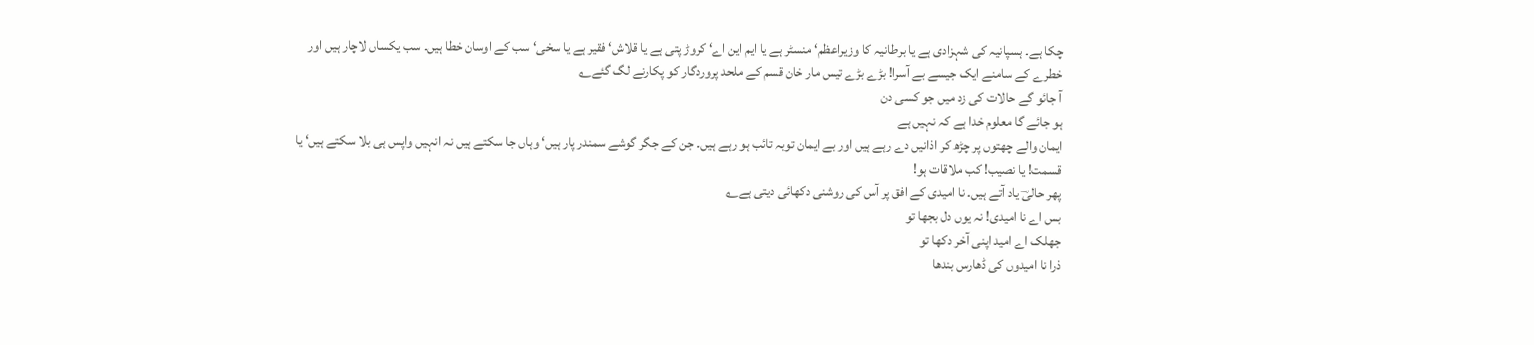چکا ہے۔ ہسپانیہ کی شہزادی ہے یا برطانیہ کا وزیراعظم‘ منسٹر ہے یا ایم این اے‘ کروڑ پتی ہے یا قلاش‘ فقیر ہے یا سخی‘ سب کے اوسان خطا ہیں۔ سب یکساں لاچار ہیں اور خطرے کے سامنے ایک جیسے بے آسرا! بڑے بڑے تیس مار خان قسم کے ملحد پروردگار کو پکارنے لگ گئے؎
آ جائو گے حالات کی زد میں جو کسی دن
ہو جائے گا معلوم خدا ہے کہ نہیں ہے
ایمان والے چھتوں پر چڑھ کر اذانیں دے رہے ہیں اور بے ایمان توبہ تائب ہو رہے ہیں۔ جن کے جگر گوشے سمندر پار ہیں‘ وہاں جا سکتے ہیں نہ انہیں واپس ہی بلا سکتے ہیں‘ یا قسمت! یا نصیب! کب ملاقات ہو!
پھر حالیؔ یاد آتے ہیں۔ نا امیدی کے افق پر آس کی روشنی دکھائی دیتی ہے؎
بس اے نا امیدی! نہ یوں دل بجھا تو
جھلک اے امید اپنی آخر دکھا تو
ذرا نا امیدوں کی ڈھارس بندھا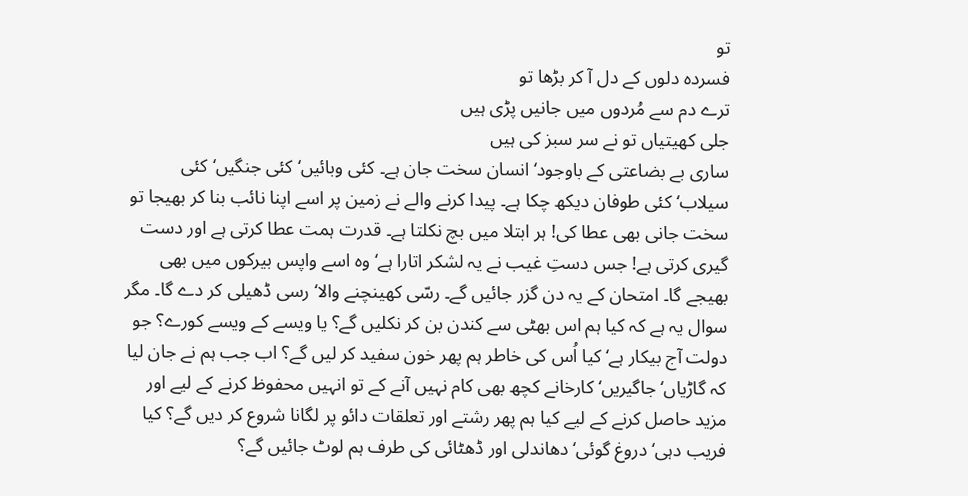تو
فسردہ دلوں کے دل آ کر بڑھا تو
ترے دم سے مُردوں میں جانیں پڑی ہیں
جلی کھیتیاں تو نے سر سبز کی ہیں
ساری بے بضاعتی کے باوجود‘ انسان سخت جان ہے۔ کئی وبائیں‘ کئی جنگیں‘ کئی سیلاب‘ کئی طوفان دیکھ چکا ہے۔ پیدا کرنے والے نے زمین پر اسے اپنا نائب بنا کر بھیجا تو سخت جانی بھی عطا کی! ہر ابتلا میں بچ نکلتا ہے۔ قدرت ہمت عطا کرتی ہے اور دست گیری کرتی ہے! جس دستِ غیب نے یہ لشکر اتارا ہے‘ وہ اسے واپس بیرکوں میں بھی بھیجے گا۔ امتحان کے یہ دن گزر جائیں گے۔ رسّی کھینچنے والا‘ رسی ڈھیلی کر دے گا۔ مگر سوال یہ ہے کہ کیا ہم اس بھٹی سے کندن بن کر نکلیں گے؟ یا ویسے کے ویسے کورے؟ جو دولت آج بیکار ہے‘ کیا اُس کی خاطر ہم پھر خون سفید کر لیں گے؟ اب جب ہم نے جان لیا کہ گاڑیاں‘ جاگیریں‘ کارخانے کچھ بھی کام نہیں آنے کے تو انہیں محفوظ کرنے کے لیے اور مزید حاصل کرنے کے لیے کیا ہم پھر رشتے اور تعلقات دائو پر لگانا شروع کر دیں گے؟ کیا فریب دہی‘ دروغ گوئی‘ دھاندلی اور ڈھٹائی کی طرف ہم لوٹ جائیں گے؟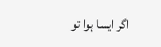اگر ایسا ہوا تو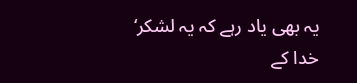یہ بھی یاد رہے کہ یہ لشکر‘ خدا کے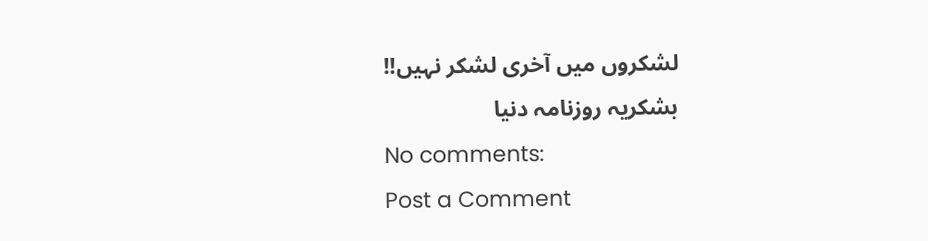لشکروں میں آخری لشکر نہیں!!
بشکریہ روزنامہ دنیا
No comments:
Post a Comment